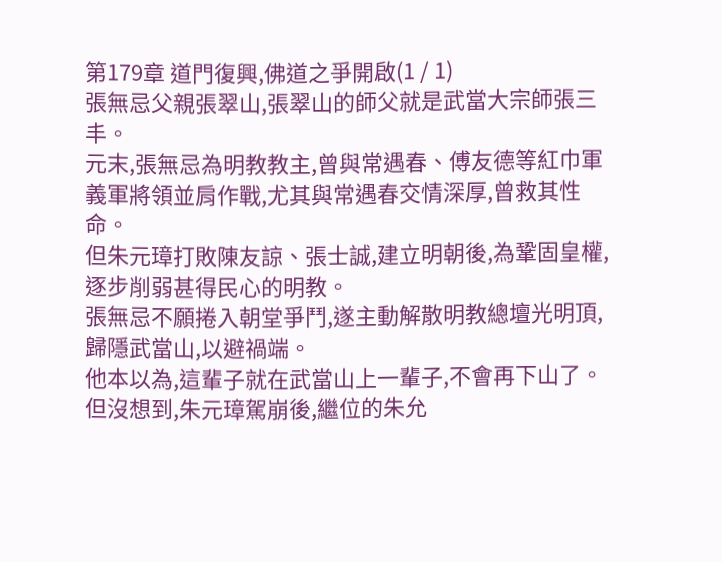第179章 道門復興,佛道之爭開啟(1 / 1)
張無忌父親張翠山,張翠山的師父就是武當大宗師張三丰。
元末,張無忌為明教教主,曾與常遇春、傅友德等紅巾軍義軍將領並肩作戰,尤其與常遇春交情深厚,曾救其性命。
但朱元璋打敗陳友諒、張士誠,建立明朝後,為鞏固皇權,逐步削弱甚得民心的明教。
張無忌不願捲入朝堂爭鬥,遂主動解散明教總壇光明頂,歸隱武當山,以避禍端。
他本以為,這輩子就在武當山上一輩子,不會再下山了。
但沒想到,朱元璋駕崩後,繼位的朱允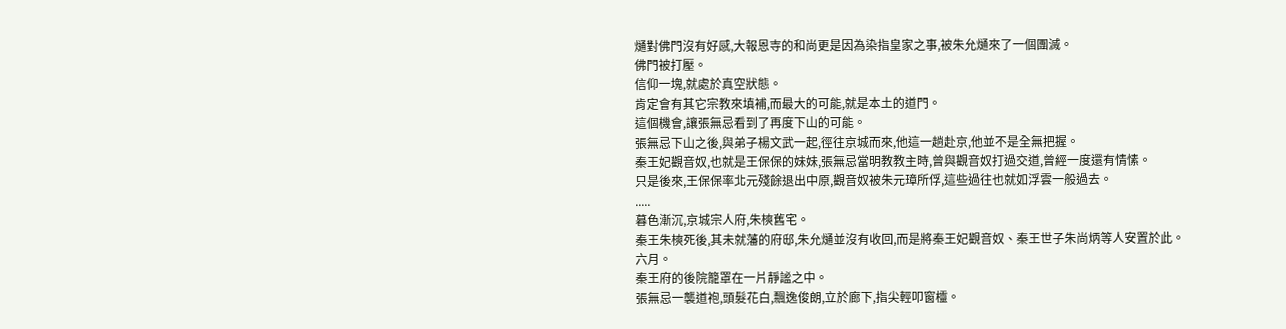熥對佛門沒有好感,大報恩寺的和尚更是因為染指皇家之事,被朱允熥來了一個團滅。
佛門被打壓。
信仰一塊,就處於真空狀態。
肯定會有其它宗教來填補,而最大的可能,就是本土的道門。
這個機會,讓張無忌看到了再度下山的可能。
張無忌下山之後,與弟子楊文武一起,徑往京城而來,他這一趟赴京,他並不是全無把握。
秦王妃觀音奴,也就是王保保的妹妹,張無忌當明教教主時,曾與觀音奴打過交道,曾經一度還有情愫。
只是後來,王保保率北元殘餘退出中原,觀音奴被朱元璋所俘,這些過往也就如浮雲一般過去。
.....
暮色漸沉,京城宗人府,朱樉舊宅。
秦王朱樉死後,其未就藩的府邸,朱允熥並沒有收回,而是將秦王妃觀音奴、秦王世子朱尚炳等人安置於此。
六月。
秦王府的後院籠罩在一片靜謐之中。
張無忌一襲道袍,頭髮花白,飄逸俊朗,立於廊下,指尖輕叩窗欞。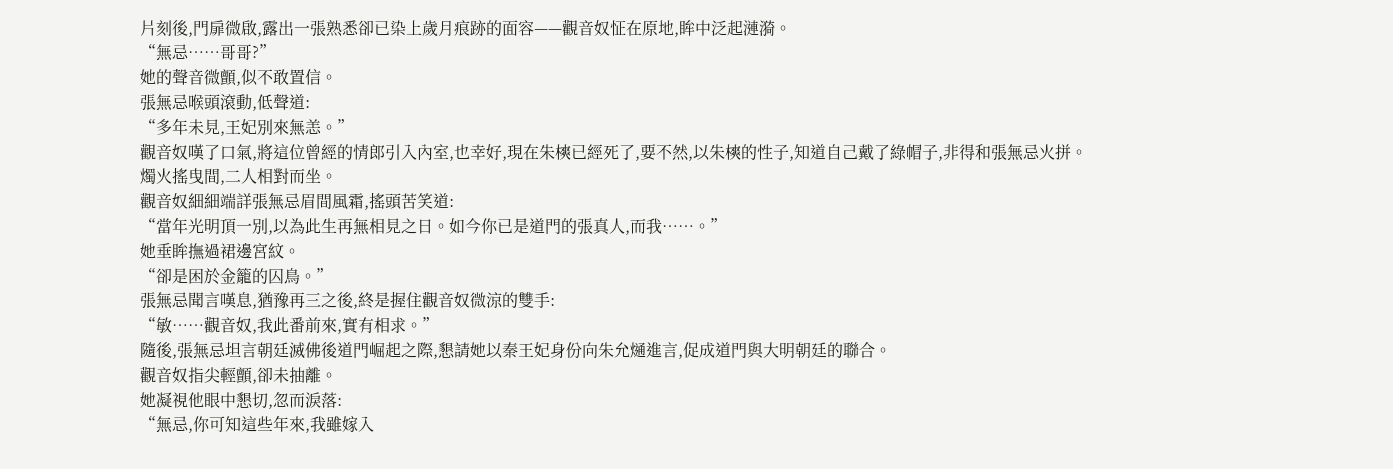片刻後,門扉微啟,露出一張熟悉卻已染上歲月痕跡的面容——觀音奴怔在原地,眸中泛起漣漪。
“無忌……哥哥?”
她的聲音微顫,似不敢置信。
張無忌喉頭滾動,低聲道:
“多年未見,王妃別來無恙。”
觀音奴嘆了口氣,將這位曾經的情郎引入內室,也幸好,現在朱樉已經死了,要不然,以朱樉的性子,知道自己戴了綠帽子,非得和張無忌火拼。
燭火搖曳間,二人相對而坐。
觀音奴細細端詳張無忌眉間風霜,搖頭苦笑道:
“當年光明頂一別,以為此生再無相見之日。如今你已是道門的張真人,而我……。”
她垂眸撫過裙邊宮紋。
“卻是困於金籠的囚鳥。”
張無忌聞言嘆息,猶豫再三之後,終是握住觀音奴微涼的雙手:
“敏……觀音奴,我此番前來,實有相求。”
隨後,張無忌坦言朝廷滅佛後道門崛起之際,懇請她以秦王妃身份向朱允熥進言,促成道門與大明朝廷的聯合。
觀音奴指尖輕顫,卻未抽離。
她凝視他眼中懇切,忽而淚落:
“無忌,你可知這些年來,我雖嫁入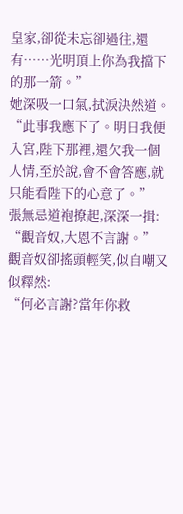皇家,卻從未忘卻過往,還有……光明頂上你為我擋下的那一箭。”
她深吸一口氣,拭淚決然道。
“此事我應下了。明日我便入宮,陛下那裡,還欠我一個人情,至於說,會不會答應,就只能看陛下的心意了。”
張無忌道袍撩起,深深一揖:
“觀音奴,大恩不言謝。”
觀音奴卻搖頭輕笑,似自嘲又似釋然:
“何必言謝?當年你救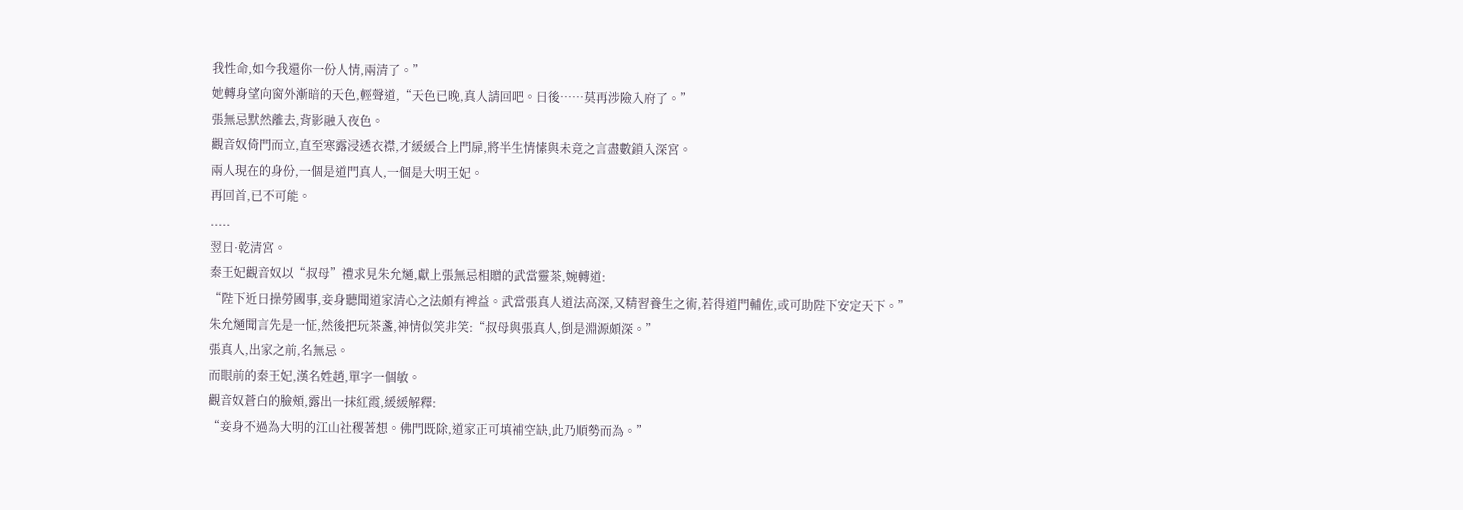我性命,如今我還你一份人情,兩清了。”
她轉身望向窗外漸暗的天色,輕聲道,“天色已晚,真人請回吧。日後……莫再涉險入府了。”
張無忌默然離去,背影融入夜色。
觀音奴倚門而立,直至寒露浸透衣襟,才緩緩合上門扉,將半生情愫與未竟之言盡數鎖入深宮。
兩人現在的身份,一個是道門真人,一個是大明王妃。
再回首,已不可能。
.....
翌日·乾清宮。
秦王妃觀音奴以“叔母”禮求見朱允熥,獻上張無忌相贈的武當靈茶,婉轉道:
“陛下近日操勞國事,妾身聽聞道家清心之法頗有裨益。武當張真人道法高深,又精習養生之術,若得道門輔佐,或可助陛下安定天下。”
朱允熥聞言先是一怔,然後把玩茶盞,神情似笑非笑:“叔母與張真人,倒是淵源頗深。”
張真人,出家之前,名無忌。
而眼前的秦王妃,漢名姓趙,單字一個敏。
觀音奴蒼白的臉頰,露出一抹紅霞,緩緩解釋:
“妾身不過為大明的江山社稷著想。佛門既除,道家正可填補空缺,此乃順勢而為。”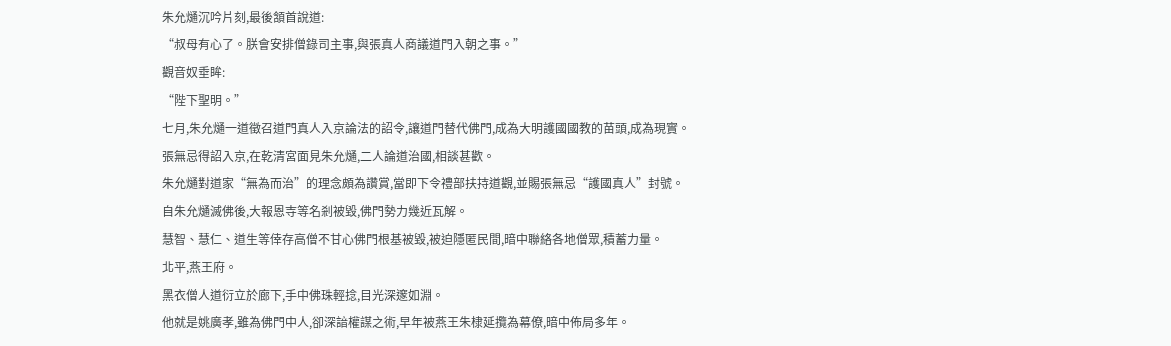朱允熥沉吟片刻,最後頷首說道:
“叔母有心了。朕會安排僧錄司主事,與張真人商議道門入朝之事。”
觀音奴垂眸:
“陛下聖明。”
七月,朱允熥一道徵召道門真人入京論法的詔令,讓道門替代佛門,成為大明護國國教的苗頭,成為現實。
張無忌得詔入京,在乾清宮面見朱允熥,二人論道治國,相談甚歡。
朱允熥對道家“無為而治”的理念頗為讚賞,當即下令禮部扶持道觀,並賜張無忌“護國真人”封號。
自朱允熥滅佛後,大報恩寺等名剎被毀,佛門勢力幾近瓦解。
慧智、慧仁、道生等倖存高僧不甘心佛門根基被毀,被迫隱匿民間,暗中聯絡各地僧眾,積蓄力量。
北平,燕王府。
黑衣僧人道衍立於廊下,手中佛珠輕捻,目光深邃如淵。
他就是姚廣孝,雖為佛門中人,卻深諳權謀之術,早年被燕王朱棣延攬為幕僚,暗中佈局多年。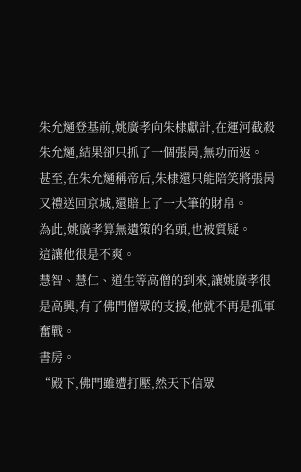朱允熥登基前,姚廣孝向朱棣獻計,在運河截殺朱允熥,結果卻只抓了一個張昺,無功而返。
甚至,在朱允熥稱帝后,朱棣還只能陪笑將張昺又禮送回京城,還賠上了一大筆的財帛。
為此,姚廣孝算無遺策的名頭,也被質疑。
這讓他很是不爽。
慧智、慧仁、道生等高僧的到來,讓姚廣孝很是高興,有了佛門僧眾的支援,他就不再是孤軍奮戰。
書房。
“殿下,佛門雖遭打壓,然天下信眾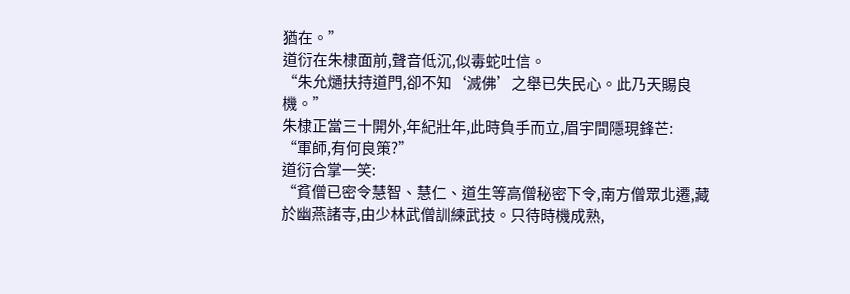猶在。”
道衍在朱棣面前,聲音低沉,似毒蛇吐信。
“朱允熥扶持道門,卻不知‘滅佛’之舉已失民心。此乃天賜良機。”
朱棣正當三十開外,年紀壯年,此時負手而立,眉宇間隱現鋒芒:
“軍師,有何良策?”
道衍合掌一笑:
“貧僧已密令慧智、慧仁、道生等高僧秘密下令,南方僧眾北遷,藏於幽燕諸寺,由少林武僧訓練武技。只待時機成熟,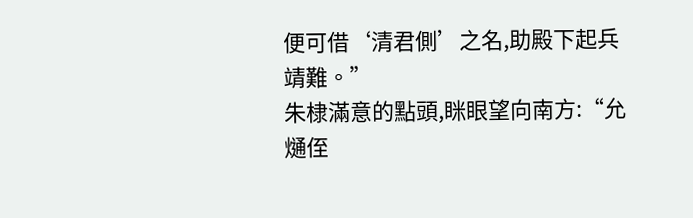便可借‘清君側’之名,助殿下起兵靖難。”
朱棣滿意的點頭,眯眼望向南方:“允熥侄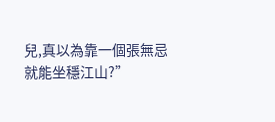兒,真以為靠一個張無忌就能坐穩江山?”